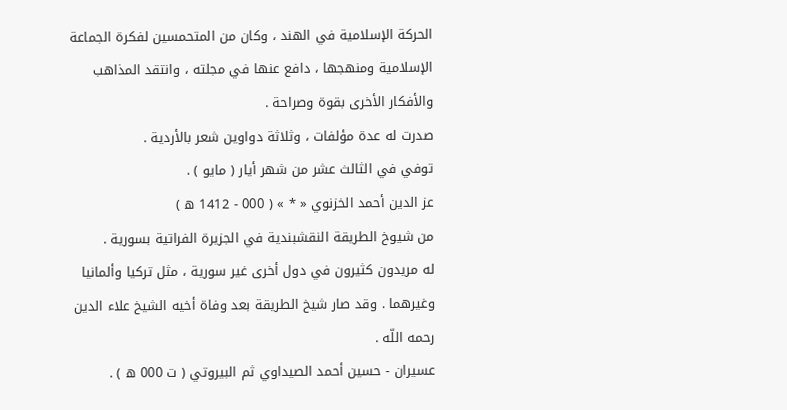الحركة الإسلامية في الهند ، وكان من المتحمسين لفكرة الجماعة الإسلامية ومنهجها ، دافع عنها في مجلته ، وانتقد المذاهب والأفكار الأخرى بقوة وصراحة .
صدرت له عدة مؤلفات ، وثلاثة دواوين شعر بالأردية .
توفي في الثالث عشر من شهر أيار ( مايو ) .
عز الدين أحمد الخزنوي « * » ( 000 - 1412 ه )
من شيوخ الطريقة النقشبندية في الجزيرة الفراتية بسورية .
له مريدون كثيرون في دول أخرى غير سورية ، مثل تركيا وألمانيا وغيرهما . وقد صار شيخ الطريقة بعد وفاة أخيه الشيخ علاء الدين رحمه اللّه .
عسيران - حسين أحمد الصيداوي ثم البيروتي ( ت 000 ه ) .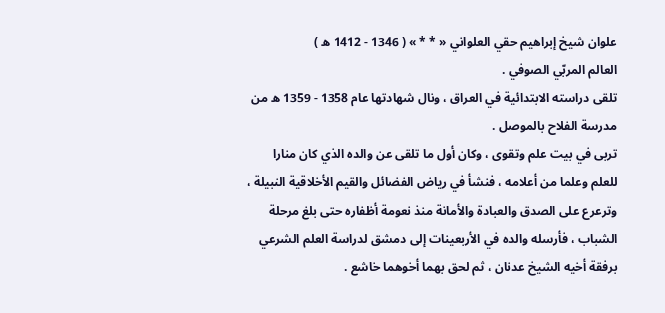علوان شيخ إبراهيم حقي العلواني « * * » ( 1346 - 1412 ه )
العالم المربّي الصوفي .
تلقى دراسته الابتدائية في العراق ، ونال شهادتها عام 1358 - 1359 ه من مدرسة الفلاح بالموصل .
تربى في بيت علم وتقوى ، وكان أول ما تلقى عن والده الذي كان منارا للعلم وعلما من أعلامه ، فنشأ في رياض الفضائل والقيم الأخلاقية النبيلة ، وترعرع على الصدق والعبادة والأمانة منذ نعومة أظفاره حتى بلغ مرحلة الشباب ، فأرسله والده في الأربعينات إلى دمشق لدراسة العلم الشرعي برفقة أخيه الشيخ عدنان ، ثم لحق بهما أخوهما خاشع .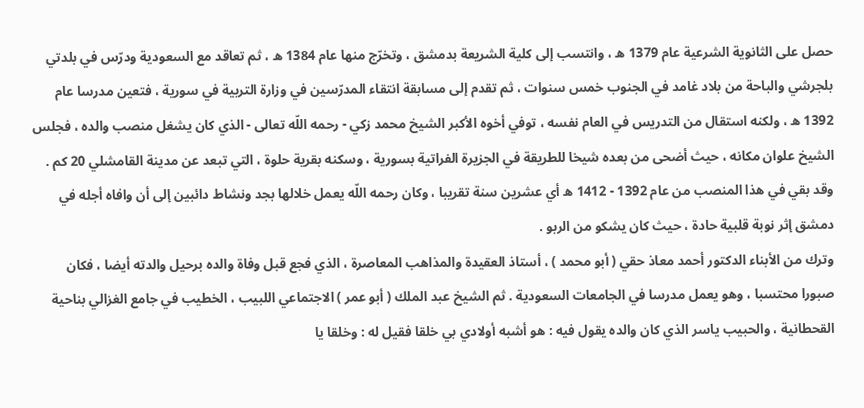حصل على الثانوية الشرعية عام 1379 ه ، وانتسب إلى كلية الشريعة بدمشق ، وتخرّج منها عام 1384 ه ، ثم تعاقد مع السعودية ودرّس في بلدتي بلجرشي والباحة من بلاد غامد في الجنوب خمس سنوات ، ثم تقدم إلى مسابقة انتقاء المدرّسين في وزارة التربية في سورية ، فتعين مدرسا عام 1392 ه ، ولكنه استقال من التدريس في العام نفسه ، توفي أخوه الأكبر الشيخ محمد زكي - رحمه اللّه تعالى - الذي كان يشغل منصب والده ، فجلس الشيخ علوان مكانه ، حيث أضحى من بعده شيخا للطريقة في الجزيرة الفراتية بسورية ، وسكنه بقرية حلوة ، التي تبعد عن مدينة القامشلي 20 كم . وقد بقي في هذا المنصب من عام 1392 - 1412 ه أي عشرين سنة تقريبا ، وكان رحمه اللّه يعمل خلالها بجد ونشاط دائبين إلى أن وافاه أجله في دمشق إثر نوبة قلبية حادة ، حيث كان يشكو من الربو .
وترك من الأبناء الدكتور أحمد معاذ حقي ( أبو محمد ) ، أستاذ العقيدة والمذاهب المعاصرة ، الذي فجع قبل وفاة والده برحيل والدته أيضا ، فكان صبورا محتسبا ، وهو يعمل مدرسا في الجامعات السعودية . ثم الشيخ عبد الملك ( أبو عمر ) الاجتماعي اللبيب ، الخطيب في جامع الغزالي بناحية القحطانية ، والحبيب ياسر الذي كان والده يقول فيه : هو أشبه أولادي بي خلقا فقيل له : وخلقا يا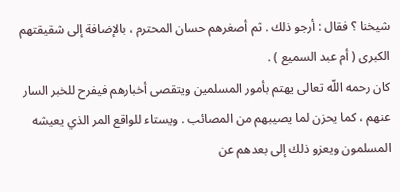شيخنا ؟ فقال : أرجو ذلك . ثم أصغرهم حسان المحترم ، بالإضافة إلى شقيقتهم الكبرى ( أم عبد السميع ) .
كان رحمه اللّه تعالى يهتم بأمور المسلمين ويتقصى أخبارهم فيفرح للخبر السار عنهم ، كما يحزن لما يصيبهم من المصائب . ويستاء للواقع المر الذي يعيشه المسلمون ويعزو ذلك إلى بعدهم عن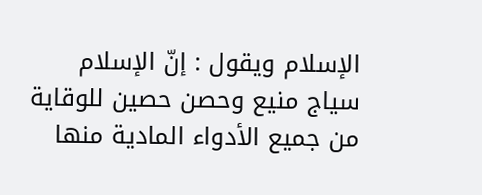الإسلام ويقول : إنّ الإسلام سياج منيع وحصن حصين للوقاية من جميع الأدواء المادية منها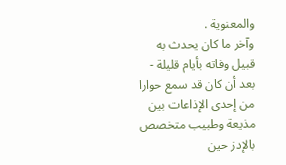والمعنوية .
وآخر ما كان يحدث به قبيل وفاته بأيام قليلة - بعد أن كان قد سمع حوارا من إحدى الإذاعات بين مذيعة وطبيب متخصص بالإدز حين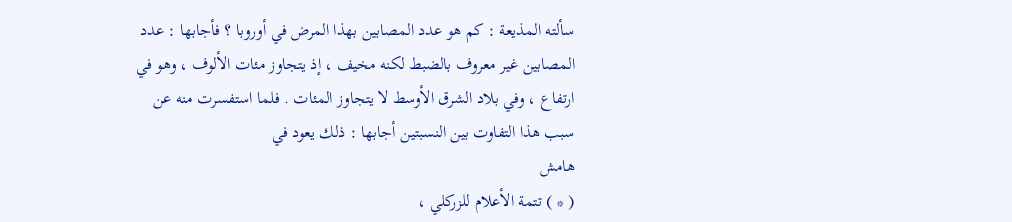سألته المذيعة : كم هو عدد المصابين بهذا المرض في أوروبا ؟ فأجابها : عدد المصابين غير معروف بالضبط لكنه مخيف ، إذ يتجاوز مئات الألوف ، وهو في ارتفاع ، وفي بلاد الشرق الأوسط لا يتجاوز المئات . فلما استفسرت منه عن سبب هذا التفاوت بين النسبتين أجابها : ذلك يعود في
هامش
( * ) تتمة الأعلام للزركلي ،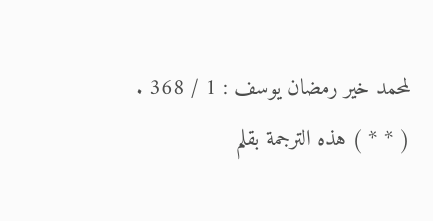لمحمد خير رمضان يوسف : 1 / 368 .
( * * ) هذه الترجمة بقلم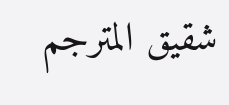شقيق المترجم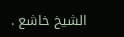الشيخ خاشع .